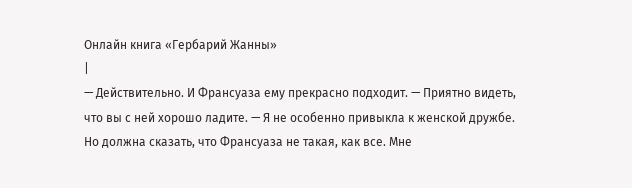Онлайн книга «Гербарий Жанны»
|
— Действительно. И Франсуаза ему прекрасно подходит. — Приятно видеть, что вы с ней хорошо ладите. — Я не особенно привыкла к женской дружбе. Но должна сказать, что Франсуаза не такая, как все. Мне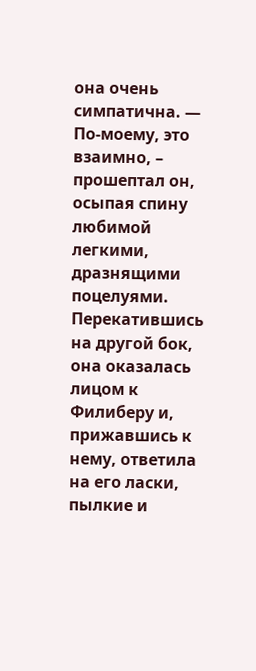она очень симпатична. — По-моему, это взаимно, – прошептал он, осыпая спину любимой легкими, дразнящими поцелуями. Перекатившись на другой бок, она оказалась лицом к Филиберу и, прижавшись к нему, ответила на его ласки, пылкие и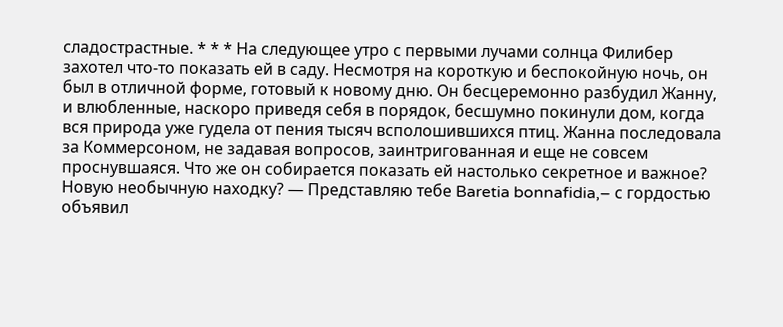сладострастные. * * * На следующее утро с первыми лучами солнца Филибер захотел что-то показать ей в саду. Несмотря на короткую и беспокойную ночь, он был в отличной форме, готовый к новому дню. Он бесцеремонно разбудил Жанну, и влюбленные, наскоро приведя себя в порядок, бесшумно покинули дом, когда вся природа уже гудела от пения тысяч всполошившихся птиц. Жанна последовала за Коммерсоном, не задавая вопросов, заинтригованная и еще не совсем проснувшаяся. Что же он собирается показать ей настолько секретное и важное? Новую необычную находку? — Представляю тебе Baretia bonnafidia,– с гордостью объявил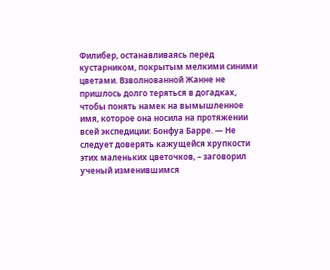Филибер, останавливаясь перед кустарником, покрытым мелкими синими цветами. Взволнованной Жанне не пришлось долго теряться в догадках, чтобы понять намек на вымышленное имя, которое она носила на протяжении всей экспедиции: Бонфуа Барре. — Не следует доверять кажущейся хрупкости этих маленьких цветочков, – заговорил ученый изменившимся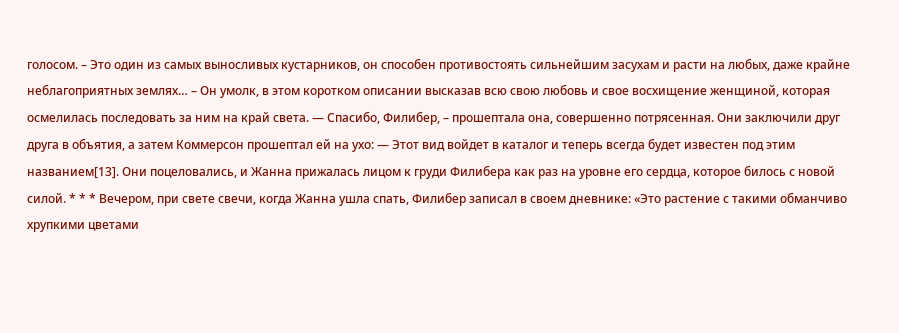голосом. – Это один из самых выносливых кустарников, он способен противостоять сильнейшим засухам и расти на любых, даже крайне неблагоприятных землях… – Он умолк, в этом коротком описании высказав всю свою любовь и свое восхищение женщиной, которая осмелилась последовать за ним на край света. — Спасибо, Филибер, – прошептала она, совершенно потрясенная. Они заключили друг друга в объятия, а затем Коммерсон прошептал ей на ухо: — Этот вид войдет в каталог и теперь всегда будет известен под этим названием[13]. Они поцеловались, и Жанна прижалась лицом к груди Филибера как раз на уровне его сердца, которое билось с новой силой. * * * Вечером, при свете свечи, когда Жанна ушла спать, Филибер записал в своем дневнике: «Это растение с такими обманчиво хрупкими цветами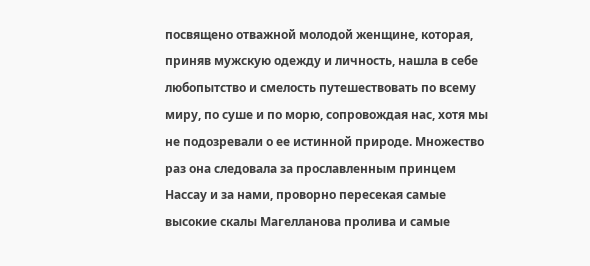посвящено отважной молодой женщине, которая, приняв мужскую одежду и личность, нашла в себе любопытство и смелость путешествовать по всему миру, по суше и по морю, сопровождая нас, хотя мы не подозревали о ее истинной природе. Множество раз она следовала за прославленным принцем Нассау и за нами, проворно пересекая самые высокие скалы Магелланова пролива и самые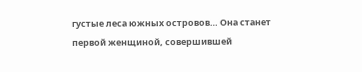густые леса южных островов… Она станет первой женщиной, совершившей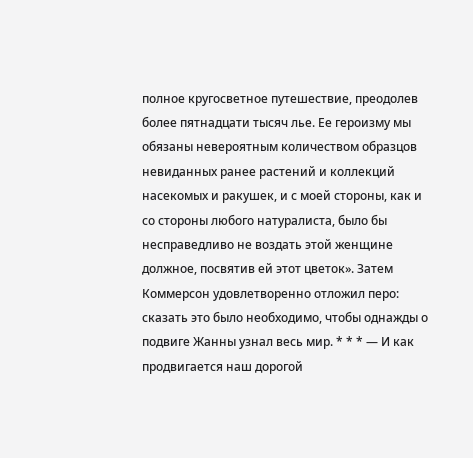полное кругосветное путешествие, преодолев более пятнадцати тысяч лье. Ее героизму мы обязаны невероятным количеством образцов невиданных ранее растений и коллекций насекомых и ракушек, и с моей стороны, как и со стороны любого натуралиста, было бы несправедливо не воздать этой женщине должное, посвятив ей этот цветок». Затем Коммерсон удовлетворенно отложил перо: сказать это было необходимо, чтобы однажды о подвиге Жанны узнал весь мир. * * * — И как продвигается наш дорогой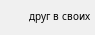друг в своих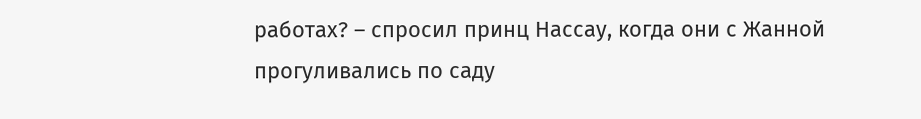работах? – спросил принц Нассау, когда они с Жанной прогуливались по саду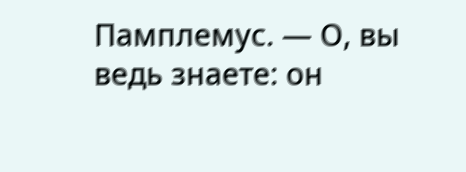Памплемус. — О, вы ведь знаете: он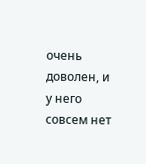очень доволен, и у него совсем нет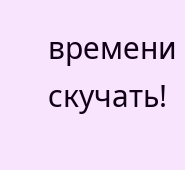времени скучать!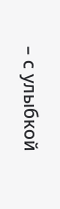– с улыбкой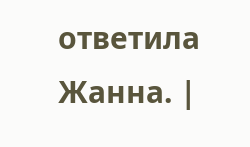ответила Жанна. |